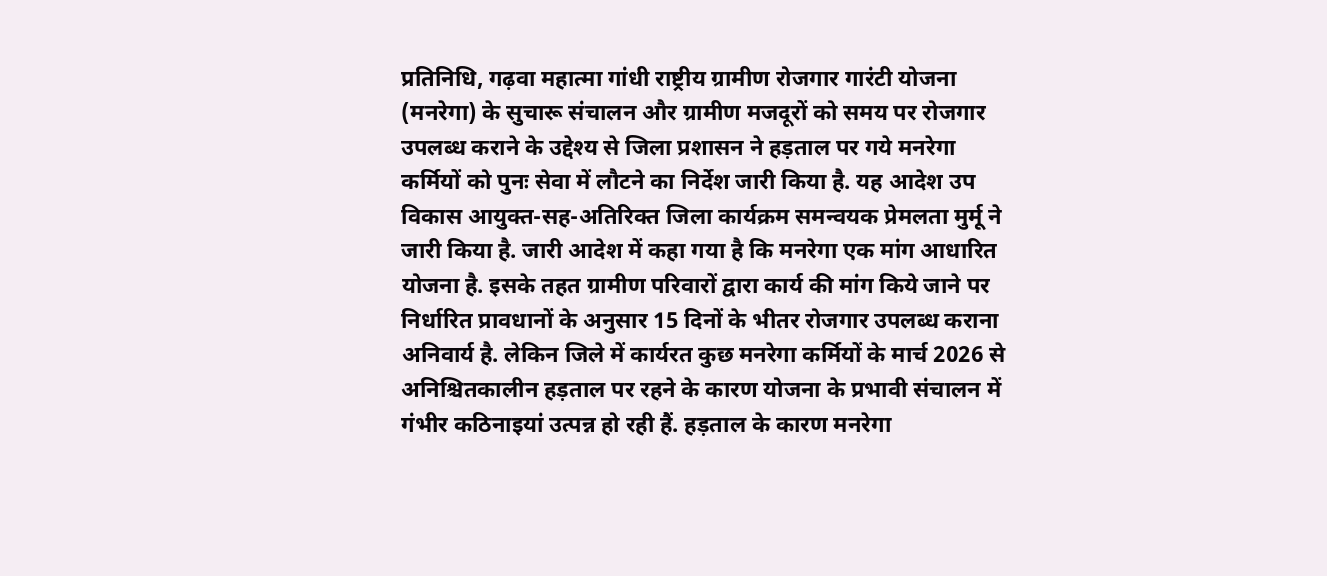प्रतिनिधि, गढ़वा महात्मा गांधी राष्ट्रीय ग्रामीण रोजगार गारंटी योजना (मनरेगा) के सुचारू संचालन और ग्रामीण मजदूरों को समय पर रोजगार उपलब्ध कराने के उद्देश्य से जिला प्रशासन ने हड़ताल पर गये मनरेगा कर्मियों को पुनः सेवा में लौटने का निर्देश जारी किया है. यह आदेश उप विकास आयुक्त-सह-अतिरिक्त जिला कार्यक्रम समन्वयक प्रेमलता मुर्मू ने जारी किया है. जारी आदेश में कहा गया है कि मनरेगा एक मांग आधारित योजना है. इसके तहत ग्रामीण परिवारों द्वारा कार्य की मांग किये जाने पर निर्धारित प्रावधानों के अनुसार 15 दिनों के भीतर रोजगार उपलब्ध कराना अनिवार्य है. लेकिन जिले में कार्यरत कुछ मनरेगा कर्मियों के मार्च 2026 से अनिश्चितकालीन हड़ताल पर रहने के कारण योजना के प्रभावी संचालन में गंभीर कठिनाइयां उत्पन्न हो रही हैं. हड़ताल के कारण मनरेगा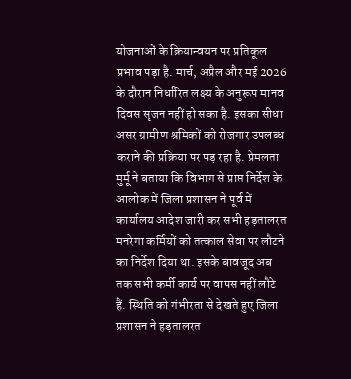योजनाओं के क्रियान्वयन पर प्रतिकूल प्रभाव पड़ा है. मार्च, अप्रैल और मई 2026 के दौरान निर्धारित लक्ष्य के अनुरूप मानव दिवस सृजन नहीं हो सका है. इसका सीधा असर ग्रामीण श्रमिकों को रोजगार उपलब्ध कराने की प्रक्रिया पर पड़ रहा है. प्रेमलता मुर्मू ने बताया कि विभाग से प्राप्त निर्देश के आलोक में जिला प्रशासन ने पूर्व में कार्यालय आदेश जारी कर सभी हड़तालरत मनरेगा कर्मियों को तत्काल सेवा पर लौटने का निर्देश दिया था. इसके बावजूद अब तक सभी कर्मी कार्य पर वापस नहीं लौटे हैं. स्थिति को गंभीरता से देखते हुए जिला प्रशासन ने हड़तालरत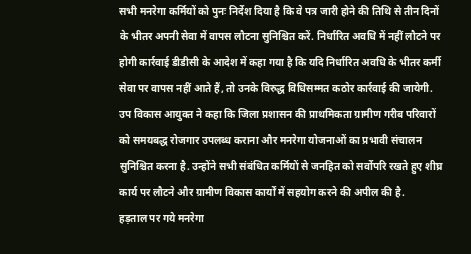सभी मनरेगा कर्मियों को पुनः निर्देश दिया है कि वे पत्र जारी होने की तिथि से तीन दिनों के भीतर अपनी सेवा में वापस लौटना सुनिश्चित करें. निर्धारित अवधि में नहीं लौटने पर होगी कार्रवाई डीडीसी के आदेश में कहा गया है कि यदि निर्धारित अवधि के भीतर कर्मी सेवा पर वापस नहीं आते हैं, तो उनके विरुद्ध विधिसम्मत कठोर कार्रवाई की जायेगी. उप विकास आयुक्त ने कहा कि जिला प्रशासन की प्राथमिकता ग्रामीण गरीब परिवारों को समयबद्ध रोजगार उपलब्ध कराना और मनरेगा योजनाओं का प्रभावी संचालन सुनिश्चित करना है. उन्होंने सभी संबंधित कर्मियों से जनहित को सर्वोपरि रखते हुए शीघ्र कार्य पर लौटने और ग्रामीण विकास कार्यों में सहयोग करने की अपील की है.
हड़ताल पर गये मनरेगा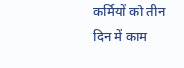कर्मियों को तीन दिन में काम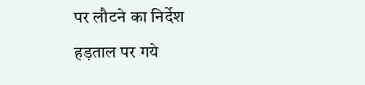पर लौटने का निर्देश
हड़ताल पर गये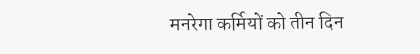मनरेगा कर्मियों को तीन दिन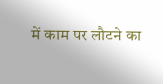में काम पर लौटने का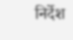निर्देश